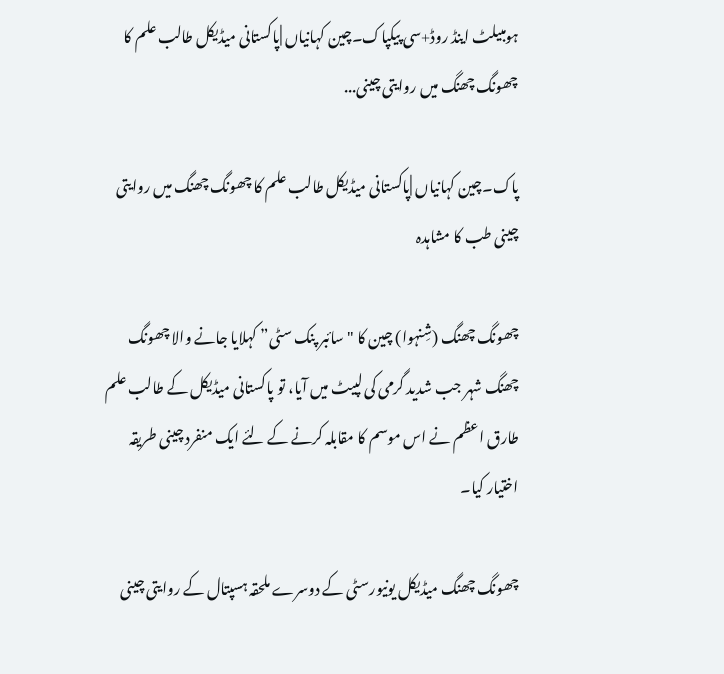ہومبیلٹ اینڈ روڈ+سی پیکپاک۔چین کہانیاں |پاکستانی میڈیکل طالب علم کا چھونگ چھنگ میں روایتی چینی...

پاک۔چین کہانیاں |پاکستانی میڈیکل طالب علم کا چھونگ چھنگ میں روایتی چینی طب کا مشاہدہ

چھونگ چھنگ (شِنہوا) چین کا "سائبر پنک سٹی” کہلایا جانے والا چھونگ چھنگ شہر جب شدید گرمی کی لپیٹ میں آیا، تو پاکستانی میڈیکل کے طالب علم طارق اعظم نے اس موسم کا مقابلہ کرنے کے لئے ایک منفرد چینی طریقہ اختیار کیا۔

چھونگ چھنگ میڈیکل یونیورسٹی کے دوسرے ملحقہ ہسپتال کے روایتی چینی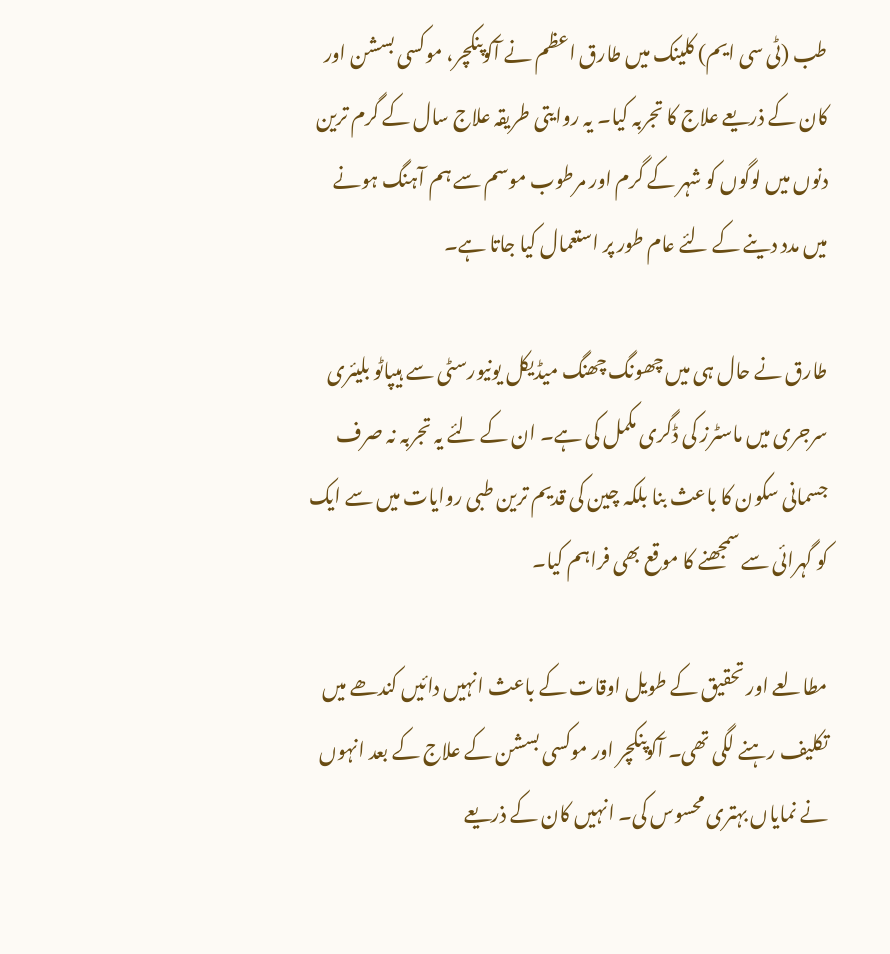طب (ٹی سی ایم) کلینک میں طارق اعظم نے آکوپنکچر، موکسی بسشن اور کان کے ذریعے علاج کا تجربہ کیا۔ یہ روایتی طریقہ علاج سال کے گرم ترین دنوں میں لوگوں کو شہر کے گرم اور مرطوب موسم سے ہم آہنگ ہونے میں مدد دینے کے لئے عام طور پر استعمال کیا جاتا ہے۔

طارق نے حال ہی میں چھونگ چھنگ میڈیکل یونیورسٹی سے ہیپاٹو بلیئری سرجری میں ماسٹرز کی ڈگری مکمل کی ہے۔ ان کے لئے یہ تجربہ نہ صرف جسمانی سکون کا باعث بنا بلکہ چین کی قدیم ترین طبی روایات میں سے ایک کو گہرائی سے سمجھنے کا موقع بھی فراہم کیا۔

مطالعے اور تحقیق کے طویل اوقات کے باعث انہیں دائیں کندھے میں تکلیف رہنے لگی تھی۔ آکوپنکچر اور موکسی بسشن کے علاج کے بعد انہوں نے نمایاں بہتری محسوس کی۔ انہیں کان کے ذریعے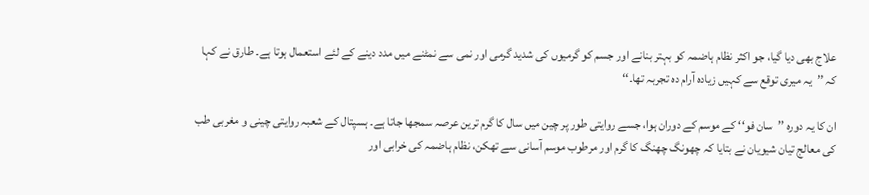علاج بھی دیا گیا، جو اکثر نظام ہاضمہ کو بہتر بنانے اور جسم کو گرمیوں کی شدید گرمی اور نمی سے نمٹنے میں مدد دینے کے لئے استعمال ہوتا ہے۔ طارق نے کہا کہ ’’یہ میری توقع سے کہیں زیادہ آرام دہ تجربہ تھا۔‘‘

ان کا یہ دورہ ’’سان فو‘‘ کے موسم کے دوران ہوا، جسے روایتی طور پر چین میں سال کا گرم ترین عرصہ سمجھا جاتا ہے۔ ہسپتال کے شعبہ روایتی چینی و مغربی طب کی معالج تیان شیویان نے بتایا کہ چھونگ چھنگ کا گرم اور مرطوب موسم آسانی سے تھکن، نظام ہاضمہ کی خرابی اور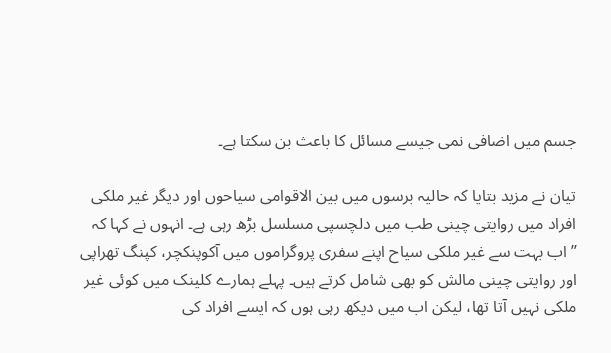جسم میں اضافی نمی جیسے مسائل کا باعث بن سکتا ہے۔

تیان نے مزید بتایا کہ حالیہ برسوں میں بین الاقوامی سیاحوں اور دیگر غیر ملکی افراد میں روایتی چینی طب میں دلچسپی مسلسل بڑھ رہی ہے۔ انہوں نے کہا کہ ’’اب بہت سے غیر ملکی سیاح اپنے سفری پروگراموں میں آکوپنکچر، کپنگ تھراپی اور روایتی چینی مالش کو بھی شامل کرتے ہیں۔ پہلے ہمارے کلینک میں کوئی غیر ملکی نہیں آتا تھا، لیکن اب میں دیکھ رہی ہوں کہ ایسے افراد کی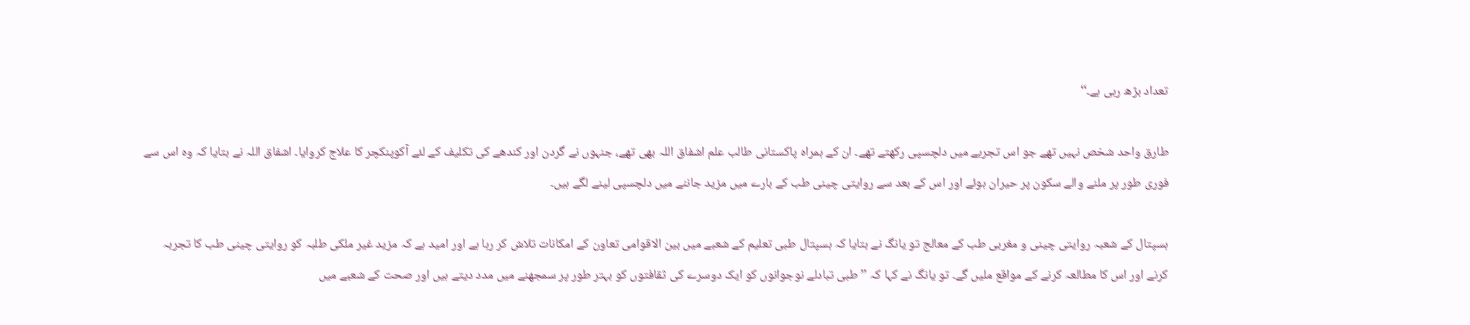تعداد بڑھ رہی ہے۔‘‘

طارق واحد شخص نہیں تھے جو اس تجربے میں دلچسپی رکھتے تھے۔ ان کے ہمراہ پاکستانی طالب علم اشفاق اللہ بھی تھے، جنہوں نے گردن اور کندھے کی تکلیف کے لئے آکوپنکچر کا علاج کروایا۔ اشفاق اللہ نے بتایا کہ وہ اس سے فوری طور پر ملنے والے سکون پر حیران ہوئے اور اس کے بعد سے روایتی چینی طب کے بارے میں مزید جاننے میں دلچسپی لینے لگے ہیں۔

ہسپتال کے شعبہ روایتی چینی و مغربی طب کے معالج تو یانگ نے بتایا کہ ہسپتال طبی تعلیم کے شعبے میں بین الاقوامی تعاون کے امکانات تلاش کر رہا ہے اور امید ہے کہ مزید غیر ملکی طلبہ کو روایتی چینی طب کا تجربہ کرنے اور اس کا مطالعہ کرنے کے مواقع ملیں گے۔ تو یانگ نے کہا کہ ’’طبی تبادلے نوجوانوں کو ایک دوسرے کی ثقافتوں کو بہتر طور پر سمجھنے میں مدد دیتے ہیں اور صحت کے شعبے میں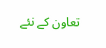تعاون کے نئے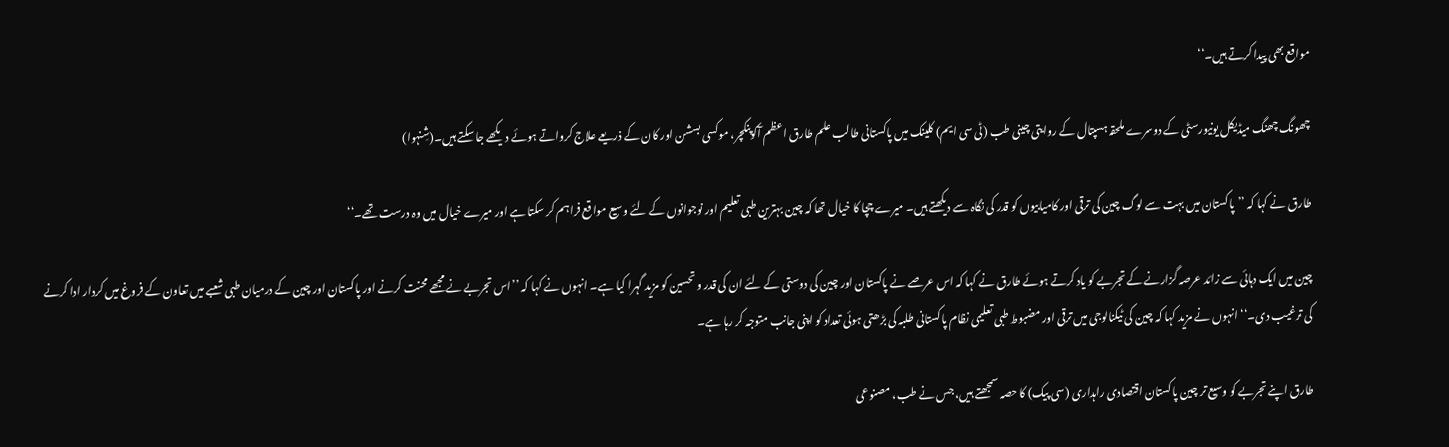مواقع بھی پیدا کرتے ہیں۔‘‘

چھونگ چھنگ میڈیکل یونیورسٹی کے دوسرے ملحقہ ہسپتال کے روایتی چینی طب (ٹی سی ایم) کلینک میں پاکستانی طالب علم طارق اعظم آکوپنکچر، موکسی بسشن اور کان کے ذریعے علاج کرواتے ہوئے دیکھے جا سکتے ہیں۔(شِنہوا)

طارق نے کہا کہ ’’پاکستان میں بہت سے لوگ چین کی ترقی اور کامیابیوں کو قدر کی نگاہ سے دیکھتے ہیں۔ میرے چچا کا خیال تھا کہ چین بہترین طبی تعلیم اور نوجوانوں کے لئے وسیع مواقع فراہم کر سکتا ہے اور میرے خیال میں وہ درست تھے۔‘‘

چین میں ایک دہائی سے زائد عرصہ گزارنے کے تجربے کو یاد کرتے ہوئے طارق نے کہا کہ اس عرصے نے پاکستان اور چین کی دوستی کے لئے ان کی قدر و تحسین کو مزید گہرا کیا ہے۔ انہوں نے کہا کہ ’’اس تجربے نے مجھے محنت کرنے اور پاکستان اور چین کے درمیان طبی شعبے میں تعاون کے فروغ میں کردار ادا کرنے کی ترغیب دی۔‘‘ انہوں نے مزید کہا کہ چین کی ٹیکنالوجی میں ترقی اور مضبوط طبی تعلیمی نظام پاکستانی طلبہ کی بڑھتی ہوئی تعداد کو اپنی جانب متوجہ کر رہا ہے۔

طارق اپنے تجربے کو وسیع تر چین پاکستان اقتصادی راہداری (سی پیک) کا حصہ سمجھتے ہیں، جس نے طب، مصنوعی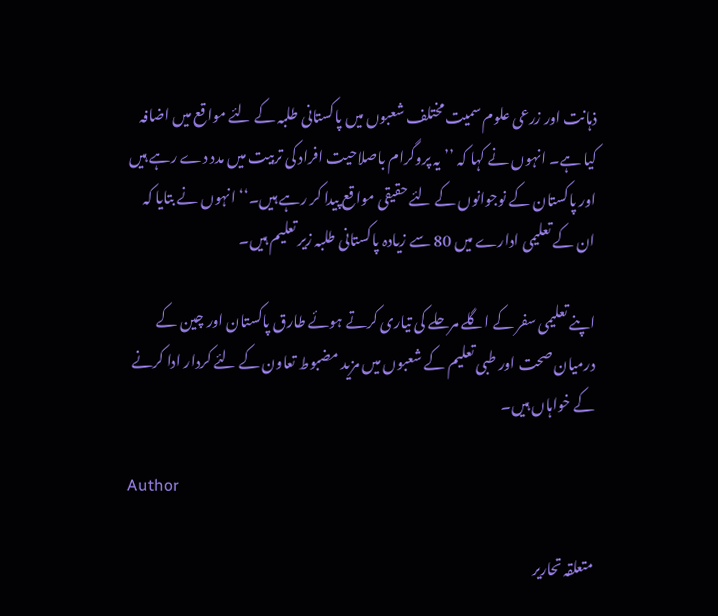ذہانت اور زرعی علوم سمیت مختلف شعبوں میں پاکستانی طلبہ کے لئے مواقع میں اضافہ کیا ہے۔ انہوں نے کہا کہ ’’یہ پروگرام باصلاحیت افراد کی تربیت میں مدد دے رہے ہیں اور پاکستان کے نوجوانوں کے لئے حقیقی مواقع پیدا کر رہے ہیں۔‘‘ انہوں نے بتایا کہ ان کے تعلیمی ادارے میں 80 سے زیادہ پاکستانی طلبہ زیر تعلیم ہیں۔

اپنے تعلیمی سفر کے اگلے مرحلے کی تیاری کرتے ہوئے طارق پاکستان اور چین کے درمیان صحت اور طبی تعلیم کے شعبوں میں مزید مضبوط تعاون کے لئے کردار ادا کرنے کے خواہاں ہیں۔

Author

متعلقہ تحاریر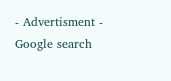- Advertisment -
Google search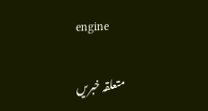engine

متعلقہ خبریں